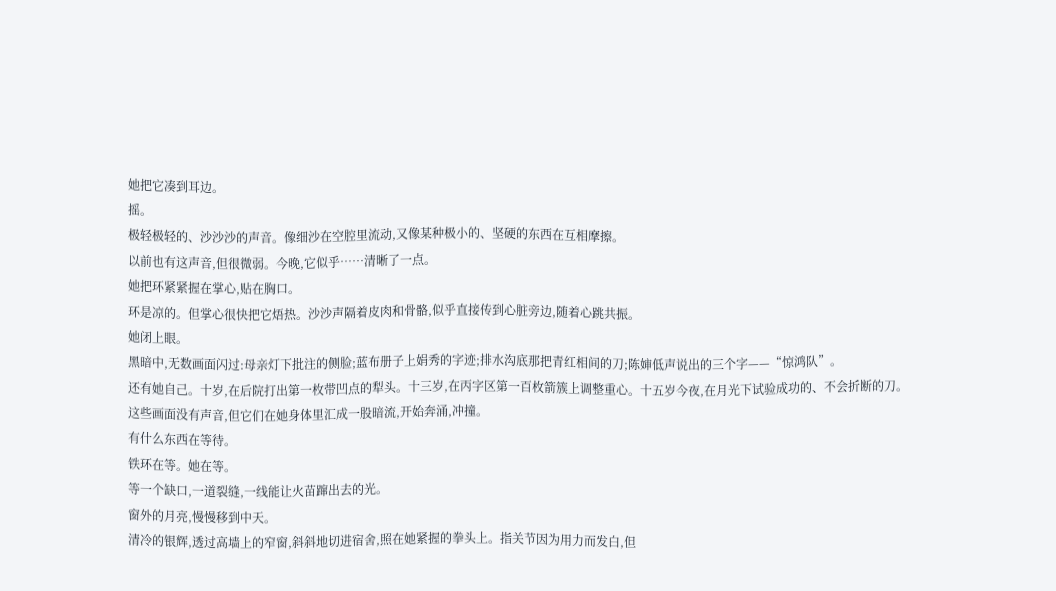她把它凑到耳边。
摇。
极轻极轻的、沙沙沙的声音。像细沙在空腔里流动,又像某种极小的、坚硬的东西在互相摩擦。
以前也有这声音,但很微弱。今晚,它似乎……清晰了一点。
她把环紧紧握在掌心,贴在胸口。
环是凉的。但掌心很快把它焐热。沙沙声隔着皮肉和骨骼,似乎直接传到心脏旁边,随着心跳共振。
她闭上眼。
黑暗中,无数画面闪过:母亲灯下批注的侧脸;蓝布册子上娟秀的字迹;排水沟底那把青红相间的刀;陈婶低声说出的三个字——“惊鸿队”。
还有她自己。十岁,在后院打出第一枚带凹点的犁头。十三岁,在丙字区第一百枚箭簇上调整重心。十五岁今夜,在月光下试验成功的、不会折断的刀。
这些画面没有声音,但它们在她身体里汇成一股暗流,开始奔涌,冲撞。
有什么东西在等待。
铁环在等。她在等。
等一个缺口,一道裂缝,一线能让火苗蹿出去的光。
窗外的月亮,慢慢移到中天。
清冷的银辉,透过高墙上的窄窗,斜斜地切进宿舍,照在她紧握的拳头上。指关节因为用力而发白,但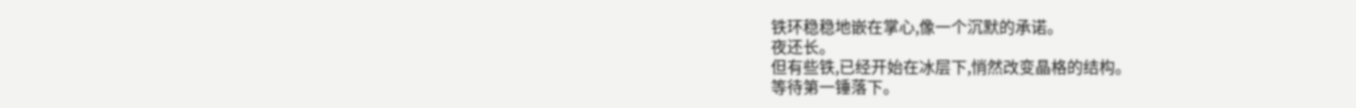铁环稳稳地嵌在掌心,像一个沉默的承诺。
夜还长。
但有些铁,已经开始在冰层下,悄然改变晶格的结构。
等待第一锤落下。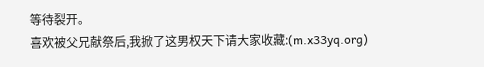等待裂开。
喜欢被父兄献祭后,我掀了这男权天下请大家收藏:(m.x33yq.org)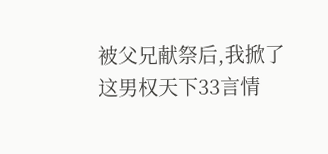被父兄献祭后,我掀了这男权天下33言情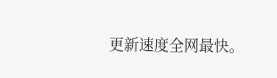更新速度全网最快。